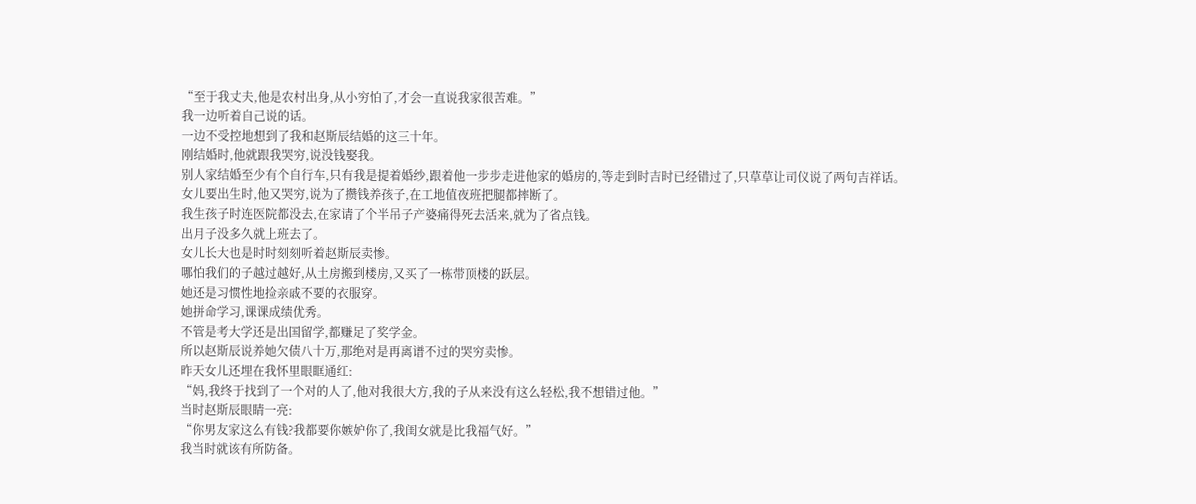“至于我丈夫,他是农村出身,从小穷怕了,才会一直说我家很苦难。”
我一边听着自己说的话。
一边不受控地想到了我和赵斯辰结婚的这三十年。
刚结婚时,他就跟我哭穷,说没钱娶我。
别人家结婚至少有个自行车,只有我是提着婚纱,跟着他一步步走进他家的婚房的,等走到时吉时已经错过了,只草草让司仪说了两句吉祥话。
女儿要出生时,他又哭穷,说为了攒钱养孩子,在工地值夜班把腿都摔断了。
我生孩子时连医院都没去,在家请了个半吊子产婆痛得死去活来,就为了省点钱。
出月子没多久就上班去了。
女儿长大也是时时刻刻听着赵斯辰卖惨。
哪怕我们的子越过越好,从土房搬到楼房,又买了一栋带顶楼的跃层。
她还是习惯性地捡亲戚不要的衣服穿。
她拼命学习,课课成绩优秀。
不管是考大学还是出国留学,都赚足了奖学金。
所以赵斯辰说养她欠债八十万,那绝对是再离谱不过的哭穷卖惨。
昨天女儿还埋在我怀里眼眶通红:
“妈,我终于找到了一个对的人了,他对我很大方,我的子从来没有这么轻松,我不想错过他。”
当时赵斯辰眼睛一亮:
“你男友家这么有钱?我都要你嫉妒你了,我闺女就是比我福气好。”
我当时就该有所防备。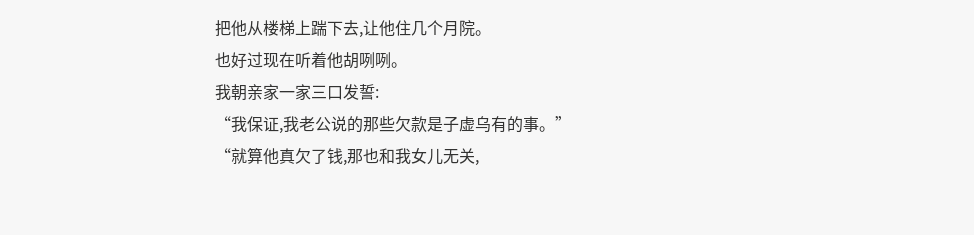把他从楼梯上踹下去,让他住几个月院。
也好过现在听着他胡咧咧。
我朝亲家一家三口发誓:
“我保证,我老公说的那些欠款是子虚乌有的事。”
“就算他真欠了钱,那也和我女儿无关,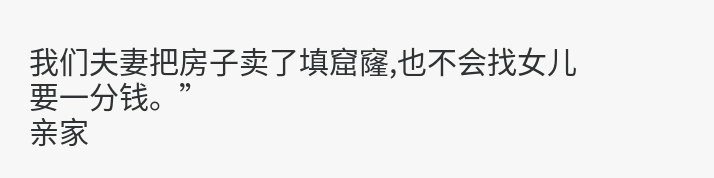我们夫妻把房子卖了填窟窿,也不会找女儿要一分钱。”
亲家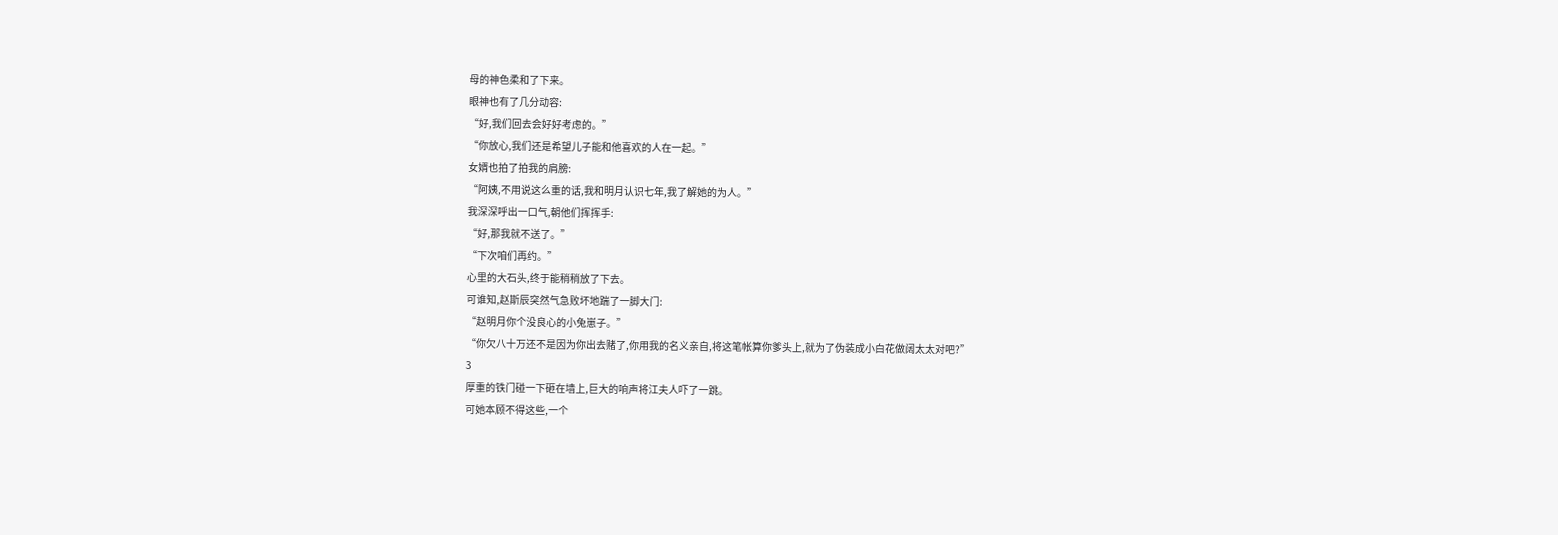母的神色柔和了下来。
眼神也有了几分动容:
“好,我们回去会好好考虑的。”
“你放心,我们还是希望儿子能和他喜欢的人在一起。”
女婿也拍了拍我的肩膀:
“阿姨,不用说这么重的话,我和明月认识七年,我了解她的为人。”
我深深呼出一口气,朝他们挥挥手:
“好,那我就不送了。”
“下次咱们再约。”
心里的大石头,终于能稍稍放了下去。
可谁知,赵斯辰突然气急败坏地踹了一脚大门:
“赵明月你个没良心的小兔崽子。”
“你欠八十万还不是因为你出去赌了,你用我的名义亲自,将这笔帐算你爹头上,就为了伪装成小白花做阔太太对吧?”
3
厚重的铁门碰一下砸在墙上,巨大的响声将江夫人吓了一跳。
可她本顾不得这些,一个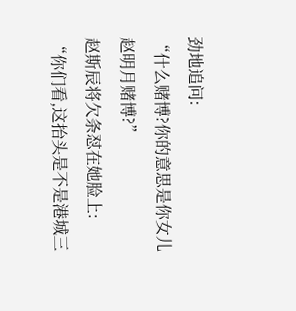劲地追问:
“什么赌博?你的意思是你女儿赵明月赌博?”
赵斯辰将欠条怼在她脸上:
“你们看,这抬头是不是港城三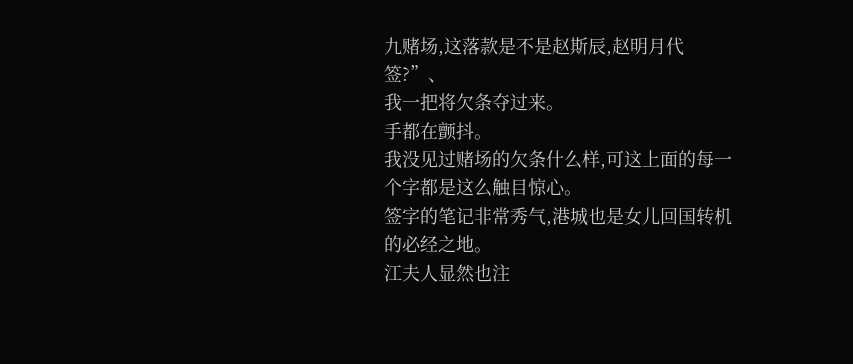九赌场,这落款是不是赵斯辰,赵明月代签?”、
我一把将欠条夺过来。
手都在颤抖。
我没见过赌场的欠条什么样,可这上面的每一个字都是这么触目惊心。
签字的笔记非常秀气,港城也是女儿回国转机的必经之地。
江夫人显然也注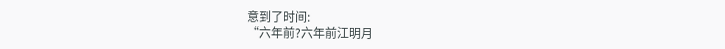意到了时间:
“六年前?六年前江明月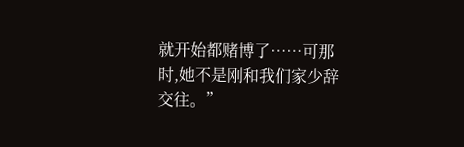就开始都赌博了……可那时,她不是刚和我们家少辞交往。”